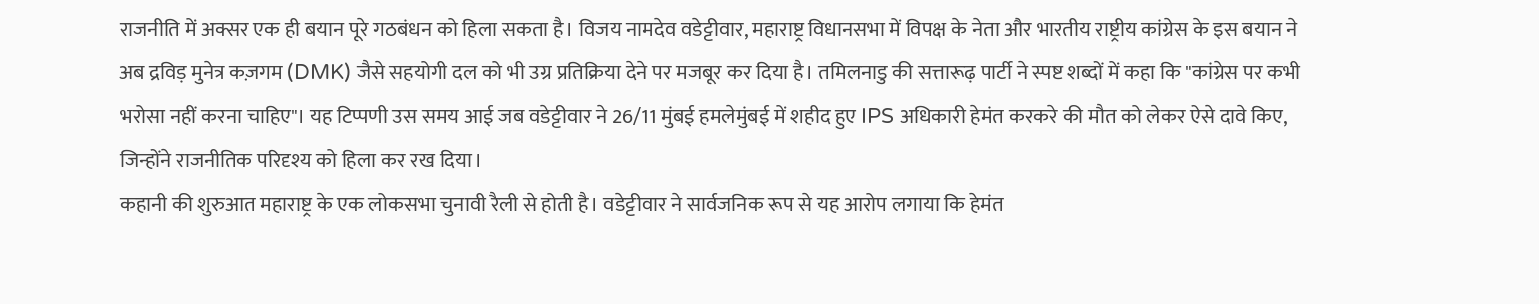राजनीति में अक्सर एक ही बयान पूरे गठबंधन को हिला सकता है। विजय नामदेव वडेट्टीवार, महाराष्ट्र विधानसभा में विपक्ष के नेता और भारतीय राष्ट्रीय कांग्रेस के इस बयान ने अब द्रविड़ मुनेत्र कज़गम (DMK) जैसे सहयोगी दल को भी उग्र प्रतिक्रिया देने पर मजबूर कर दिया है। तमिलनाडु की सत्तारूढ़ पार्टी ने स्पष्ट शब्दों में कहा कि "कांग्रेस पर कभी भरोसा नहीं करना चाहिए"। यह टिप्पणी उस समय आई जब वडेट्टीवार ने 26/11 मुंबई हमलेमुंबई में शहीद हुए IPS अधिकारी हेमंत करकरे की मौत को लेकर ऐसे दावे किए, जिन्होंने राजनीतिक परिदृश्य को हिला कर रख दिया।
कहानी की शुरुआत महाराष्ट्र के एक लोकसभा चुनावी रैली से होती है। वडेट्टीवार ने सार्वजनिक रूप से यह आरोप लगाया कि हेमंत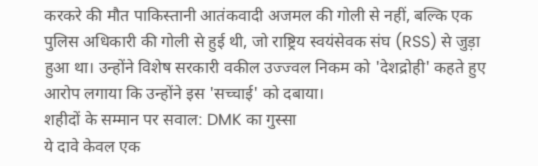करकरे की मौत पाकिस्तानी आतंकवादी अजमल की गोली से नहीं, बल्कि एक पुलिस अधिकारी की गोली से हुई थी, जो राष्ट्रिय स्वयंसेवक संघ (RSS) से जुड़ा हुआ था। उन्होंने विशेष सरकारी वकील उज्ज्वल निकम को 'देशद्रोही' कहते हुए आरोप लगाया कि उन्होंने इस 'सच्चाई' को दबाया।
शहीदों के सम्मान पर सवाल: DMK का गुस्सा
ये दावे केवल एक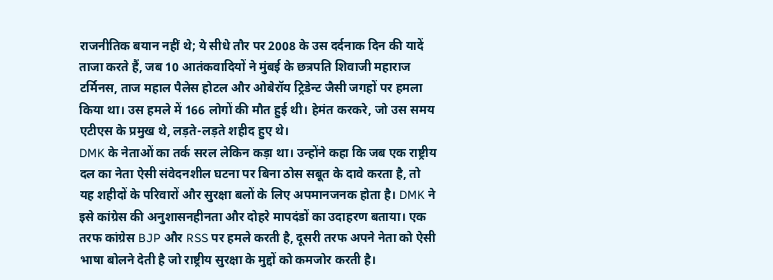राजनीतिक बयान नहीं थे; ये सीधे तौर पर 2008 के उस दर्दनाक दिन की यादें ताजा करते हैं, जब 10 आतंकवादियों ने मुंबई के छत्रपति शिवाजी महाराज टर्मिनस, ताज महाल पैलेस होटल और ओबेरॉय ट्रिडेन्ट जैसी जगहों पर हमला किया था। उस हमले में 166 लोगों की मौत हुई थी। हेमंत करकरे, जो उस समय एटीएस के प्रमुख थे, लड़ते-लड़ते शहीद हुए थे।
DMK के नेताओं का तर्क सरल लेकिन कड़ा था। उन्होंने कहा कि जब एक राष्ट्रीय दल का नेता ऐसी संवेदनशील घटना पर बिना ठोस सबूत के दावे करता है, तो यह शहीदों के परिवारों और सुरक्षा बलों के लिए अपमानजनक होता है। DMK ने इसे कांग्रेस की अनुशासनहीनता और दोहरे मापदंडों का उदाहरण बताया। एक तरफ कांग्रेस BJP और RSS पर हमले करती है, दूसरी तरफ अपने नेता को ऐसी भाषा बोलने देती है जो राष्ट्रीय सुरक्षा के मुद्दों को कमजोर करती है।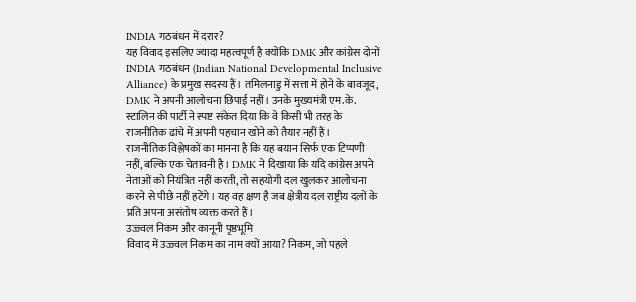INDIA गठबंधन में दरार?
यह विवाद इसलिए ज्यादा महत्वपूर्ण है क्योंकि DMK और कांग्रेस दोनों INDIA गठबंधन (Indian National Developmental Inclusive Alliance) के प्रमुख सदस्य हैं। तमिलनाडु में सत्ता में होने के बावजूद, DMK ने अपनी आलोचना छिपाई नहीं। उनके मुख्यमंत्री एम.के. स्टालिन की पार्टी ने स्पष्ट संकेत दिया कि वे किसी भी तरह के राजनीतिक ढांचे में अपनी पहचान खोने को तैयार नहीं हैं।
राजनीतिक विश्लेषकों का मानना है कि यह बयान सिर्फ एक टिप्पणी नहीं, बल्कि एक चेतावनी है। DMK ने दिखाया कि यदि कांग्रेस अपने नेताओं को नियंत्रित नहीं करती, तो सहयोगी दल खुलकर आलोचना करने से पीछे नहीं हटेंगे। यह वह क्षण है जब क्षेत्रीय दल राष्ट्रीय दलों के प्रति अपना असंतोष व्यक्त करते हैं।
उज्ज्वल निकम और कानूनी पृष्ठभूमि
विवाद में उज्ज्वल निकम का नाम क्यों आया? निकम, जो पहले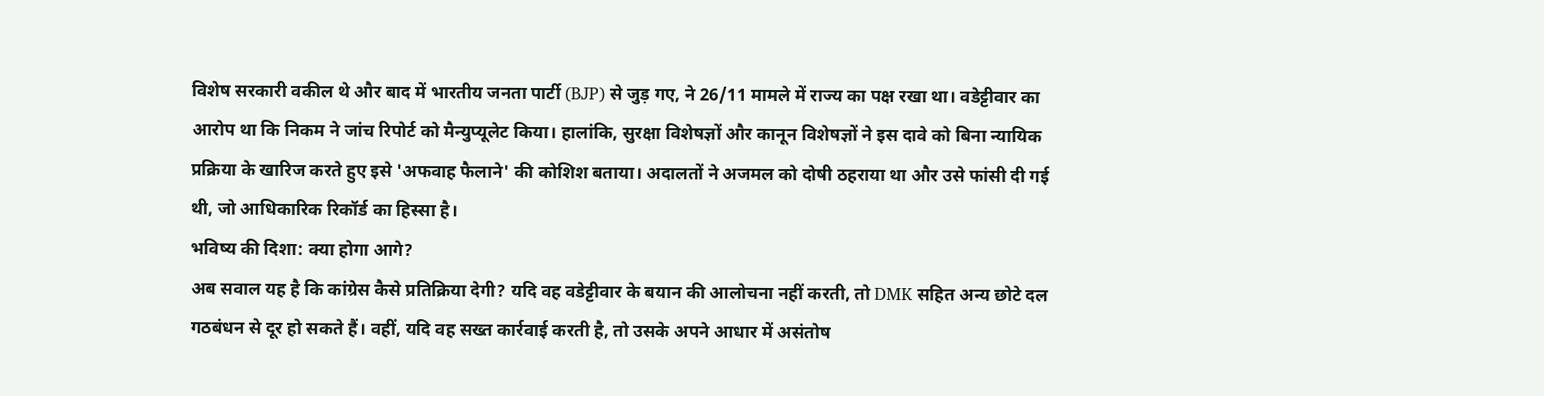विशेष सरकारी वकील थे और बाद में भारतीय जनता पार्टी (BJP) से जुड़ गए, ने 26/11 मामले में राज्य का पक्ष रखा था। वडेट्टीवार का आरोप था कि निकम ने जांच रिपोर्ट को मैन्युप्यूलेट किया। हालांकि, सुरक्षा विशेषज्ञों और कानून विशेषज्ञों ने इस दावे को बिना न्यायिक प्रक्रिया के खारिज करते हुए इसे 'अफवाह फैलाने' की कोशिश बताया। अदालतों ने अजमल को दोषी ठहराया था और उसे फांसी दी गई थी, जो आधिकारिक रिकॉर्ड का हिस्सा है।
भविष्य की दिशा: क्या होगा आगे?
अब सवाल यह है कि कांग्रेस कैसे प्रतिक्रिया देगी? यदि वह वडेट्टीवार के बयान की आलोचना नहीं करती, तो DMK सहित अन्य छोटे दल गठबंधन से दूर हो सकते हैं। वहीं, यदि वह सख्त कार्रवाई करती है, तो उसके अपने आधार में असंतोष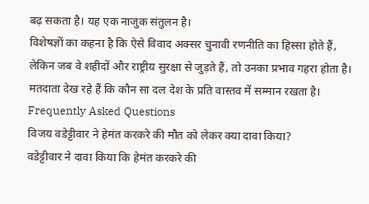बढ़ सकता है। यह एक नाजुक संतुलन है।
विशेषज्ञों का कहना है कि ऐसे विवाद अक्सर चुनावी रणनीति का हिस्सा होते हैं, लेकिन जब वे शहीदों और राष्ट्रीय सुरक्षा से जुड़ते हैं, तो उनका प्रभाव गहरा होता है। मतदाता देख रहे हैं कि कौन सा दल देश के प्रति वास्तव में सम्मान रखता है।
Frequently Asked Questions
विजय वडेट्टीवार ने हेमंत करकरे की मौत को लेकर क्या दावा किया?
वडेट्टीवार ने दावा किया कि हेमंत करकरे की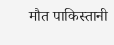मौत पाकिस्तानी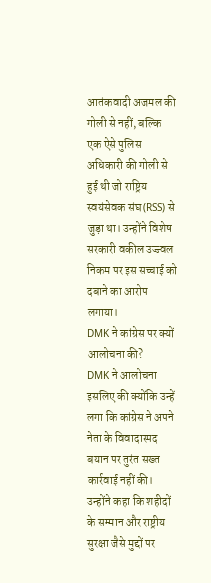आतंकवादी अजमल की गोली से नहीं, बल्कि एक ऐसे पुलिस अधिकारी की गोली से हुई थी जो राष्ट्रिय स्वयंसेवक संघ (RSS) से जुड़ा था। उन्होंने विशेष सरकारी वकील उज्ज्वल निकम पर इस सच्चाई को दबाने का आरोप लगाया।
DMK ने कांग्रेस पर क्यों आलोचना की?
DMK ने आलोचना इसलिए की क्योंकि उन्हें लगा कि कांग्रेस ने अपने नेता के विवादास्पद बयान पर तुरंत सख्त कार्रवाई नहीं की। उन्होंने कहा कि शहीदों के सम्मान और राष्ट्रीय सुरक्षा जैसे मुद्दों पर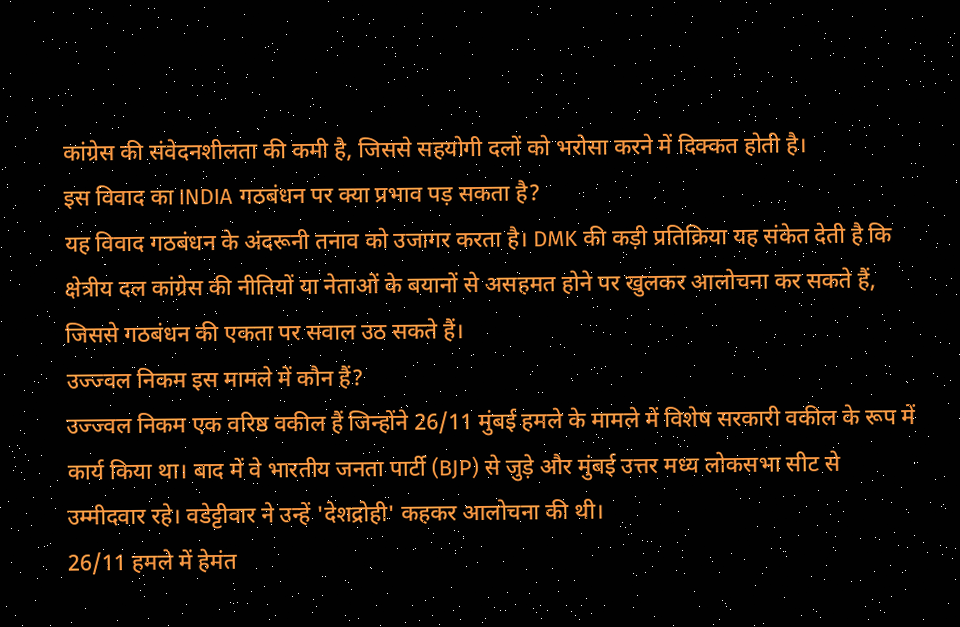कांग्रेस की संवेदनशीलता की कमी है, जिससे सहयोगी दलों को भरोसा करने में दिक्कत होती है।
इस विवाद का INDIA गठबंधन पर क्या प्रभाव पड़ सकता है?
यह विवाद गठबंधन के अंदरूनी तनाव को उजागर करता है। DMK की कड़ी प्रतिक्रिया यह संकेत देती है कि क्षेत्रीय दल कांग्रेस की नीतियों या नेताओं के बयानों से असहमत होने पर खुलकर आलोचना कर सकते हैं, जिससे गठबंधन की एकता पर सवाल उठ सकते हैं।
उज्ज्वल निकम इस मामले में कौन हैं?
उज्ज्वल निकम एक वरिष्ठ वकील हैं जिन्होंने 26/11 मुंबई हमले के मामले में विशेष सरकारी वकील के रूप में कार्य किया था। बाद में वे भारतीय जनता पार्टी (BJP) से जुड़े और मुंबई उत्तर मध्य लोकसभा सीट से उम्मीदवार रहे। वडेट्टीवार ने उन्हें 'देशद्रोही' कहकर आलोचना की थी।
26/11 हमले में हेमंत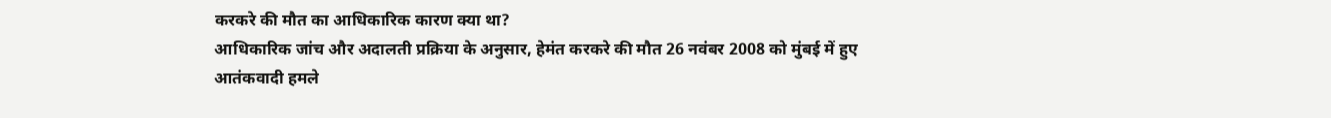करकरे की मौत का आधिकारिक कारण क्या था?
आधिकारिक जांच और अदालती प्रक्रिया के अनुसार, हेमंत करकरे की मौत 26 नवंबर 2008 को मुंबई में हुए आतंकवादी हमले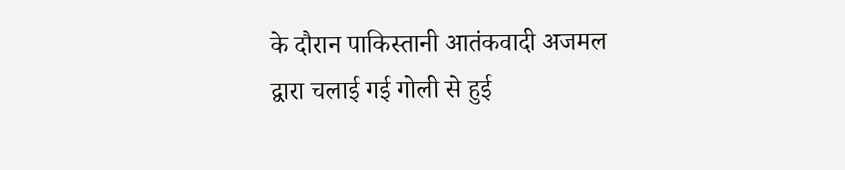के दौरान पाकिस्तानी आतंकवादी अजमल द्वारा चलाई गई गोली से हुई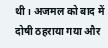थी। अजमल को बाद में दोषी ठहराया गया और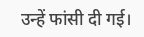उन्हें फांसी दी गई।